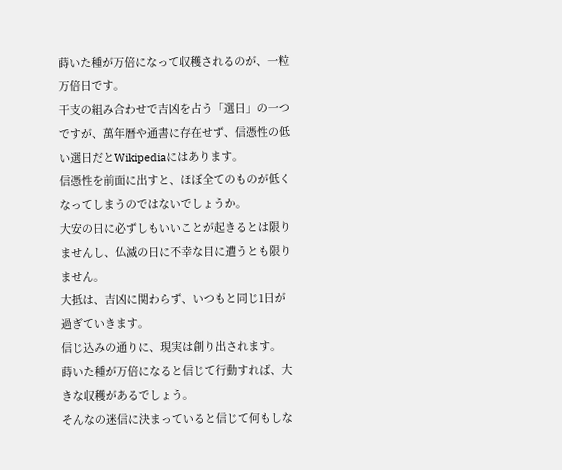蒔いた種が万倍になって収穫されるのが、一粒万倍日です。
干支の組み合わせで吉凶を占う「選日」の一つですが、萬年暦や通書に存在せず、信憑性の低い選日だとWikipediaにはあります。
信憑性を前面に出すと、ほぼ全てのものが低くなってしまうのではないでしょうか。
大安の日に必ずしもいいことが起きるとは限りませんし、仏滅の日に不幸な目に遭うとも限りません。
大抵は、吉凶に関わらず、いつもと同じ1日が過ぎていきます。
信じ込みの通りに、現実は創り出されます。
蒔いた種が万倍になると信じて行動すれば、大きな収穫があるでしょう。
そんなの迷信に決まっていると信じて何もしな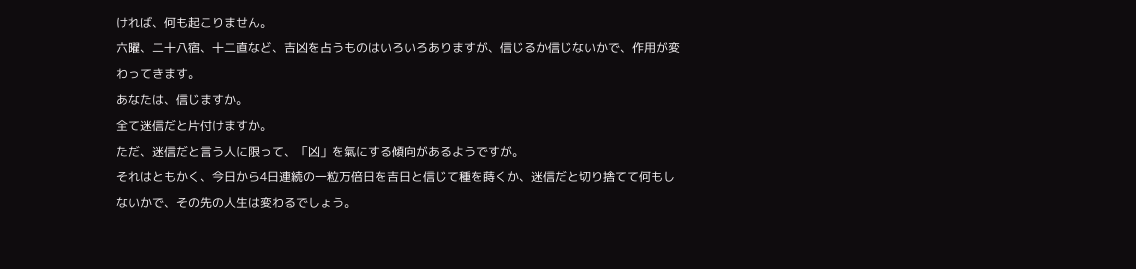ければ、何も起こりません。
六曜、二十八宿、十二直など、吉凶を占うものはいろいろありますが、信じるか信じないかで、作用が変わってきます。
あなたは、信じますか。
全て迷信だと片付けますか。
ただ、迷信だと言う人に限って、「凶」を氣にする傾向があるようですが。
それはともかく、今日から4日連続の一粒万倍日を吉日と信じて種を蒔くか、迷信だと切り捨てて何もしないかで、その先の人生は変わるでしょう。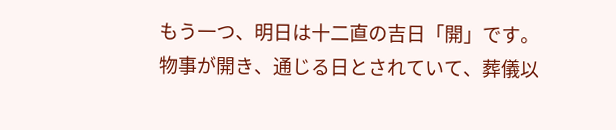もう一つ、明日は十二直の吉日「開」です。
物事が開き、通じる日とされていて、葬儀以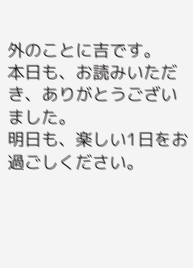外のことに吉です。
本日も、お読みいただき、ありがとうございました。
明日も、楽しい1日をお過ごしください。